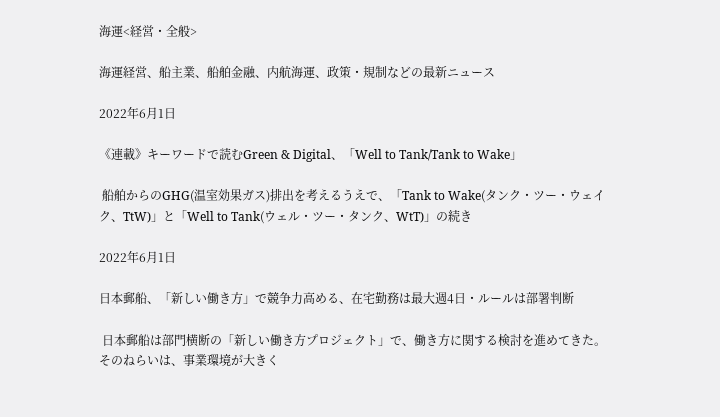海運<経営・全般>

海運経営、船主業、船舶金融、内航海運、政策・規制などの最新ニュース

2022年6月1日

《連載》キーワードで読むGreen & Digital、「Well to Tank/Tank to Wake」

 船舶からのGHG(温室効果ガス)排出を考えるうえで、「Tank to Wake(タンク・ツー・ウェイク、TtW)」と「Well to Tank(ウェル・ツー・タンク、WtT)」の続き

2022年6月1日

日本郵船、「新しい働き方」で競争力高める、在宅勤務は最大週4日・ルールは部署判断

 日本郵船は部門横断の「新しい働き方プロジェクト」で、働き方に関する検討を進めてきた。そのねらいは、事業環境が大きく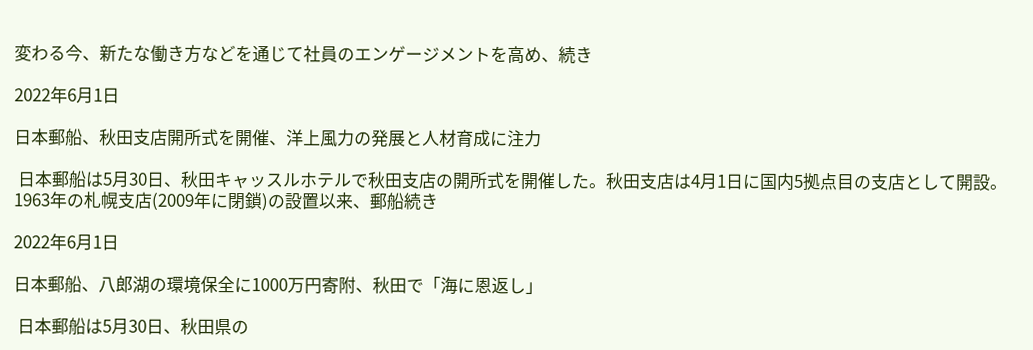変わる今、新たな働き方などを通じて社員のエンゲージメントを高め、続き

2022年6月1日

日本郵船、秋田支店開所式を開催、洋上風力の発展と人材育成に注力

 日本郵船は5月30日、秋田キャッスルホテルで秋田支店の開所式を開催した。秋田支店は4月1日に国内5拠点目の支店として開設。1963年の札幌支店(2009年に閉鎖)の設置以来、郵船続き

2022年6月1日

日本郵船、八郎湖の環境保全に1000万円寄附、秋田で「海に恩返し」

 日本郵船は5月30日、秋田県の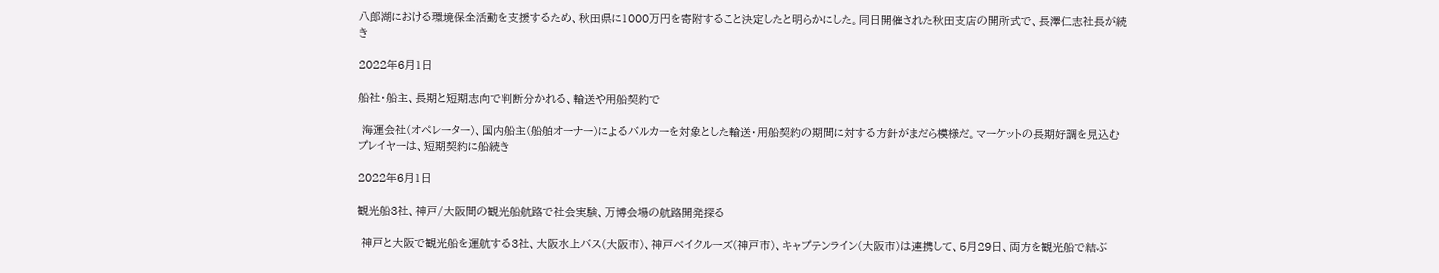八郎湖における環境保全活動を支援するため、秋田県に1000万円を寄附すること決定したと明らかにした。同日開催された秋田支店の開所式で、長澤仁志社長が続き

2022年6月1日

船社・船主、長期と短期志向で判断分かれる、輸送や用船契約で

 海運会社(オペレーター)、国内船主(船舶オーナー)によるバルカーを対象とした輸送・用船契約の期間に対する方針がまだら模様だ。マーケットの長期好調を見込むプレイヤーは、短期契約に船続き

2022年6月1日

観光船3社、神戸/大阪間の観光船航路で社会実験、万博会場の航路開発探る

 神戸と大阪で観光船を運航する3社、大阪水上バス(大阪市)、神戸ベイクルーズ(神戸市)、キャプテンライン(大阪市)は連携して、5月29日、両方を観光船で結ぶ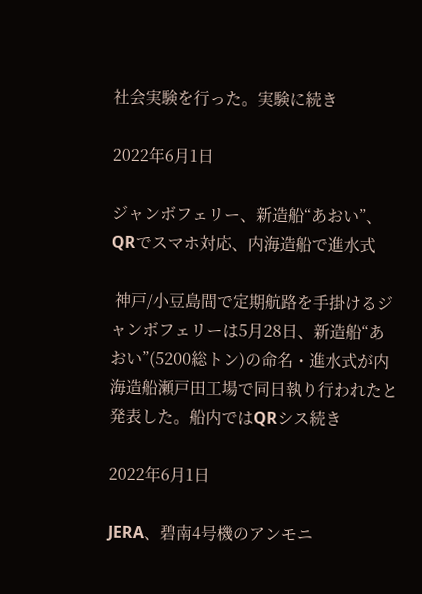社会実験を行った。実験に続き

2022年6月1日

ジャンボフェリー、新造船“あおい”、QRでスマホ対応、内海造船で進水式

 神戸/小豆島間で定期航路を手掛けるジャンボフェリーは5月28日、新造船“あおい”(5200総トン)の命名・進水式が内海造船瀬戸田工場で同日執り行われたと発表した。船内ではQRシス続き

2022年6月1日

JERA、碧南4号機のアンモニ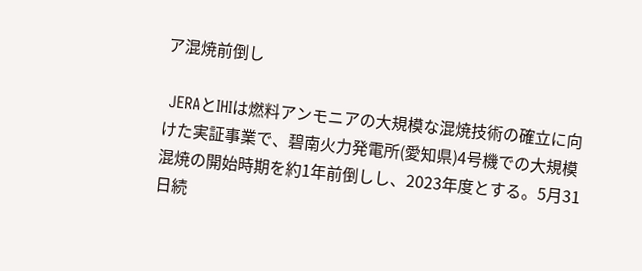ア混焼前倒し

 JERAとIHIは燃料アンモニアの大規模な混焼技術の確立に向けた実証事業で、碧南火力発電所(愛知県)4号機での大規模混焼の開始時期を約1年前倒しし、2023年度とする。5月31日続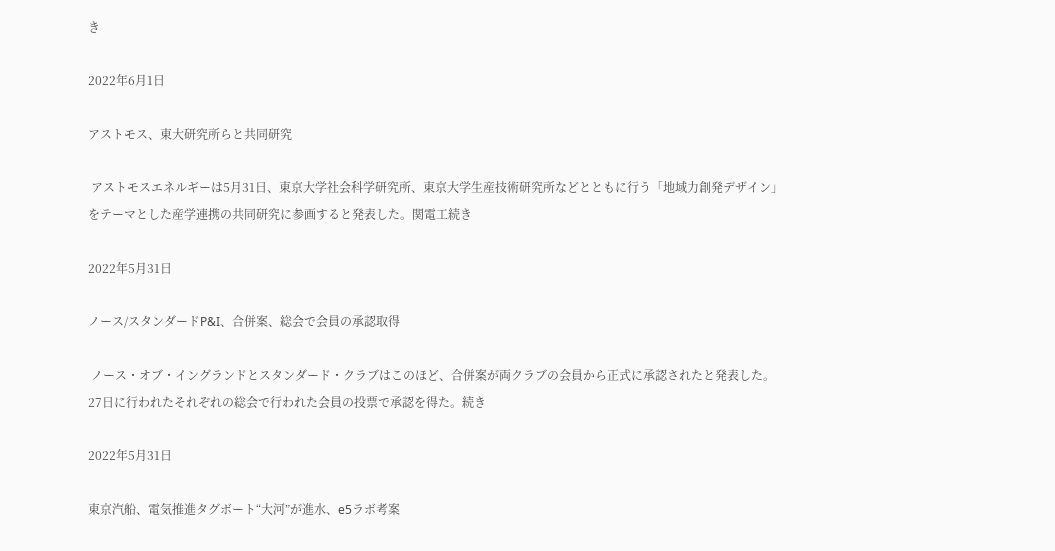き

2022年6月1日

アストモス、東大研究所らと共同研究

 アストモスエネルギーは5月31日、東京大学社会科学研究所、東京大学生産技術研究所などとともに行う「地域力創発デザイン」をテーマとした産学連携の共同研究に参画すると発表した。関電工続き

2022年5月31日

ノース/スタンダードP&I、合併案、総会で会員の承認取得

 ノース・オブ・イングランドとスタンダード・クラブはこのほど、合併案が両クラブの会員から正式に承認されたと発表した。27日に行われたそれぞれの総会で行われた会員の投票で承認を得た。続き

2022年5月31日

東京汽船、電気推進タグボート“大河”が進水、e5ラボ考案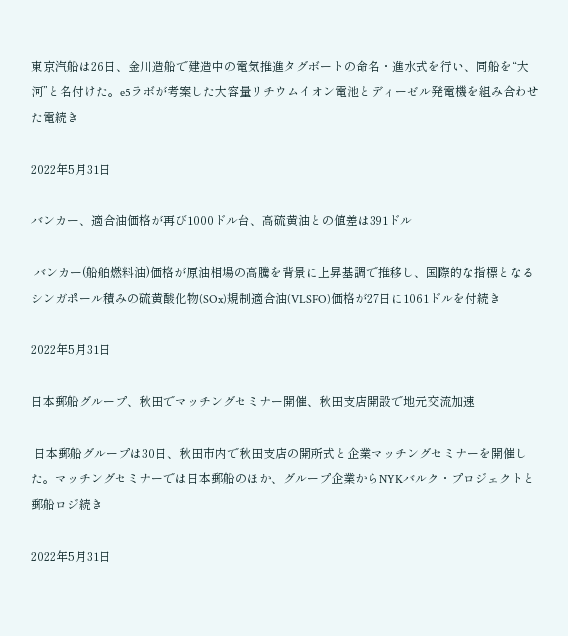東京汽船は26日、金川造船で建造中の電気推進タグボートの命名・進水式を行い、同船を“大河”と名付けた。e5ラボが考案した大容量リチウムイオン電池とディーゼル発電機を組み合わせた電続き

2022年5月31日

バンカー、適合油価格が再び1000ドル台、高硫黄油との値差は391ドル

 バンカー(船舶燃料油)価格が原油相場の高騰を背景に上昇基調で推移し、国際的な指標となるシンガポール積みの硫黄酸化物(SOx)規制適合油(VLSFO)価格が27日に1061ドルを付続き

2022年5月31日

日本郵船グループ、秋田でマッチングセミナー開催、秋田支店開設で地元交流加速

 日本郵船グループは30日、秋田市内で秋田支店の開所式と企業マッチングセミナーを開催した。マッチングセミナーでは日本郵船のほか、グループ企業からNYKバルク・プロジェクトと郵船ロジ続き

2022年5月31日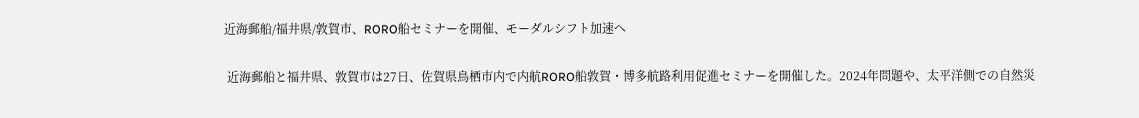近海郵船/福井県/敦賀市、RORO船セミナーを開催、モーダルシフト加速へ

 近海郵船と福井県、敦賀市は27日、佐賀県鳥栖市内で内航RORO船敦賀・博多航路利用促進セミナーを開催した。2024年問題や、太平洋側での自然災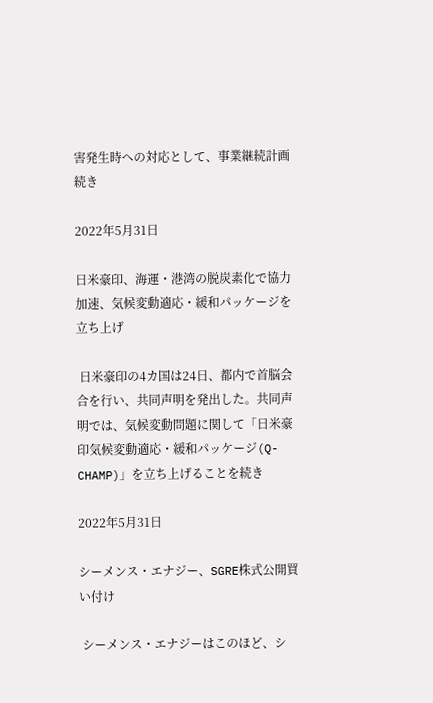害発生時への対応として、事業継続計画続き

2022年5月31日

日米豪印、海運・港湾の脱炭素化で協力加速、気候変動適応・緩和パッケージを立ち上げ

 日米豪印の4カ国は24日、都内で首脳会合を行い、共同声明を発出した。共同声明では、気候変動問題に関して「日米豪印気候変動適応・緩和パッケージ(Q-CHAMP)」を立ち上げることを続き

2022年5月31日

シーメンス・エナジー、SGRE株式公開買い付け

 シーメンス・エナジーはこのほど、シ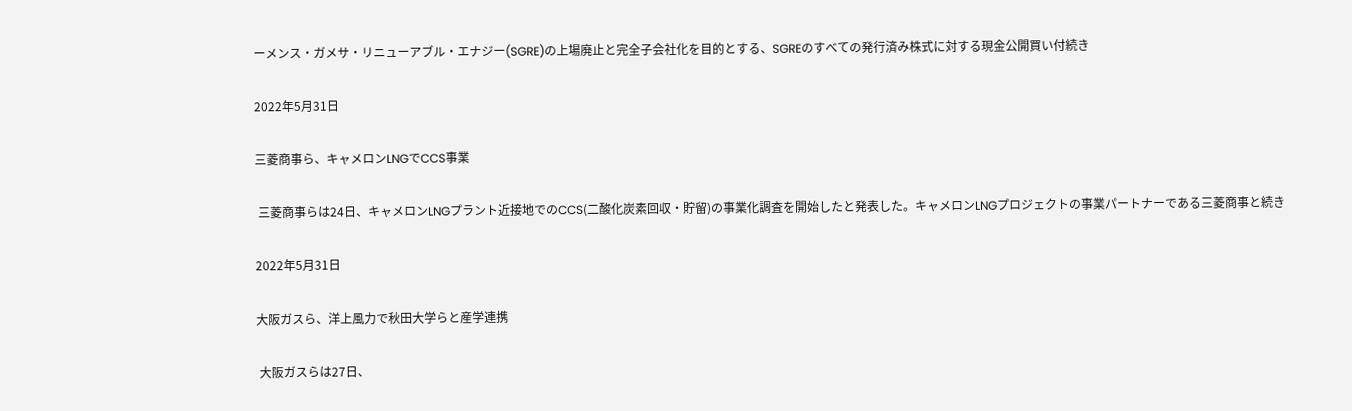ーメンス・ガメサ・リニューアブル・エナジー(SGRE)の上場廃止と完全子会社化を目的とする、SGREのすべての発行済み株式に対する現金公開買い付続き

2022年5月31日

三菱商事ら、キャメロンLNGでCCS事業

 三菱商事らは24日、キャメロンLNGプラント近接地でのCCS(二酸化炭素回収・貯留)の事業化調査を開始したと発表した。キャメロンLNGプロジェクトの事業パートナーである三菱商事と続き

2022年5月31日

大阪ガスら、洋上風力で秋田大学らと産学連携

 大阪ガスらは27日、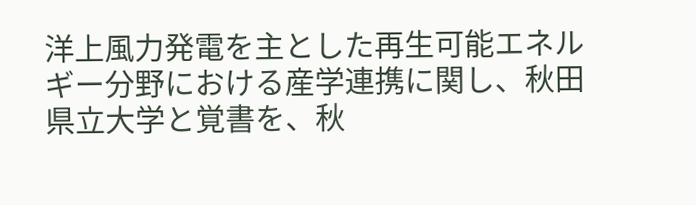洋上風力発電を主とした再生可能エネルギー分野における産学連携に関し、秋田県立大学と覚書を、秋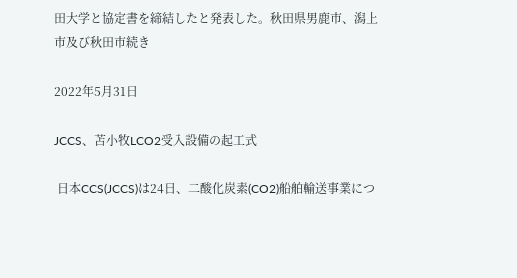田大学と協定書を締結したと発表した。秋田県男鹿市、潟上市及び秋田市続き

2022年5月31日

JCCS、苫小牧LCO2受入設備の起工式

 日本CCS(JCCS)は24日、二酸化炭素(CO2)船舶輸送事業につ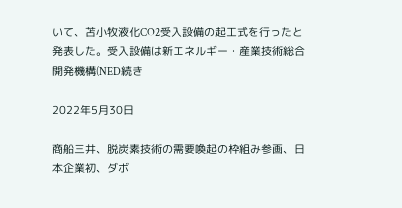いて、苫小牧液化CO2受入設備の起工式を行ったと発表した。受入設備は新エネルギー・産業技術総合開発機構(NED続き

2022年5月30日

商船三井、脱炭素技術の需要喚起の枠組み参画、日本企業初、ダボ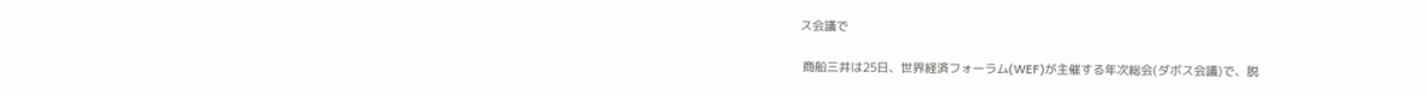ス会議で

 商船三井は25日、世界経済フォーラム(WEF)が主催する年次総会(ダボス会議)で、脱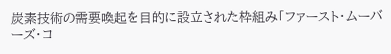炭素技術の需要喚起を目的に設立された枠組み「ファースト・ムーバーズ・コ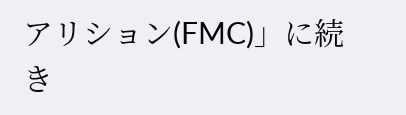アリション(FMC)」に続き